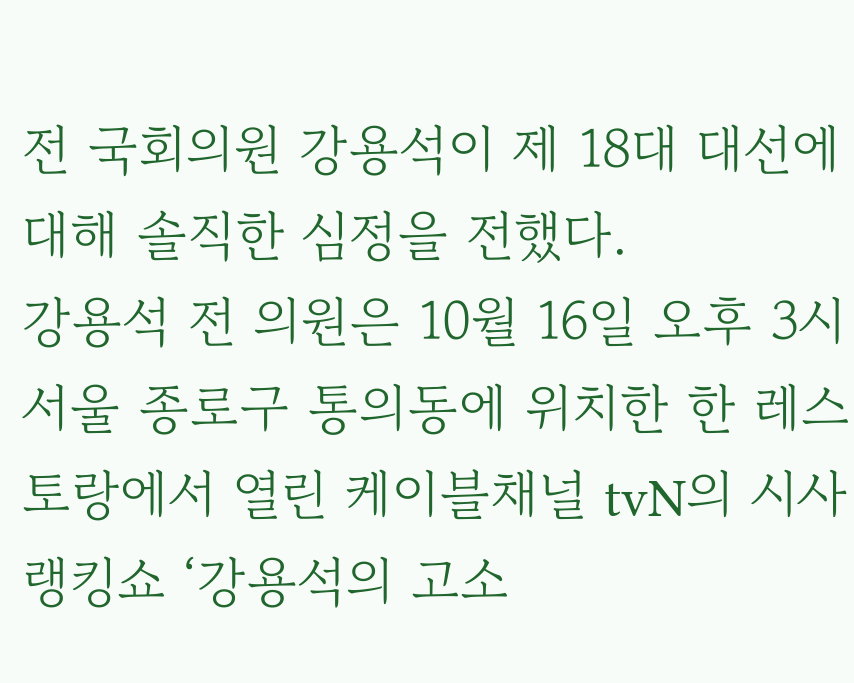전 국회의원 강용석이 제 18대 대선에 대해 솔직한 심정을 전했다.
강용석 전 의원은 10월 16일 오후 3시 서울 종로구 통의동에 위치한 한 레스토랑에서 열린 케이블채널 tvN의 시사랭킹쇼 ‘강용석의 고소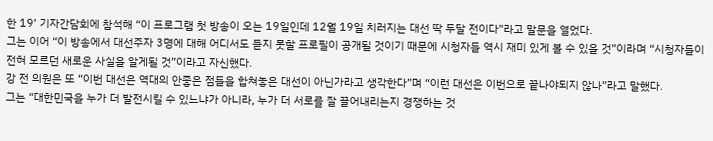한 19’ 기자간담회에 참석해 “이 프로그램 첫 방송이 오는 19일인데 12월 19일 치러지는 대선 딱 두달 전이다”라고 말문을 열었다.
그는 이어 “이 방송에서 대선주자 3명에 대해 어디서도 듣지 못할 프로필이 공개될 것이기 때문에 시청자들 역시 재미 있게 볼 수 있을 것”이라며 “시청자들이 전혀 모르던 새로운 사실을 알게될 것”이라고 자신했다.
강 전 의원은 또 “이번 대선은 역대의 안좋은 점들을 합쳐놓은 대선이 아닌가라고 생각한다”며 “이런 대선은 이번으로 끝나야되지 않나”라고 말했다.
그는 “대한민국을 누가 더 발전시킬 수 있느냐가 아니라, 누가 더 서로를 잘 끌어내리는지 경쟁하는 것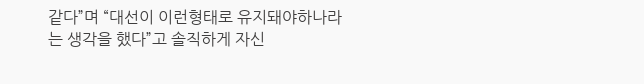같다”며 “대선이 이런형태로 유지돼야하나라는 생각을 했다”고 솔직하게 자신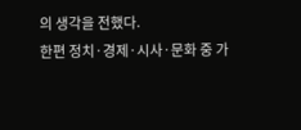의 생각을 전했다.
한편 정치·경제·시사·문화 중 가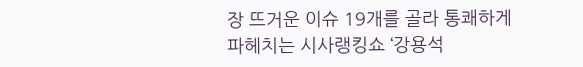장 뜨거운 이슈 19개를 골라 통쾌하게 파헤치는 시사랭킹쇼 ‘강용석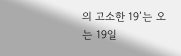의 고소한 19’는 오는 19일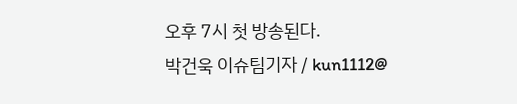오후 7시 첫 방송된다.
박건욱 이슈팀기자 / kun1112@